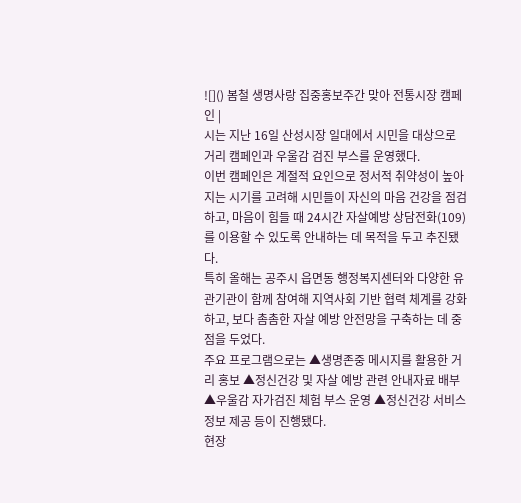![]() 봄철 생명사랑 집중홍보주간 맞아 전통시장 캠페인 |
시는 지난 16일 산성시장 일대에서 시민을 대상으로 거리 캠페인과 우울감 검진 부스를 운영했다.
이번 캠페인은 계절적 요인으로 정서적 취약성이 높아지는 시기를 고려해 시민들이 자신의 마음 건강을 점검하고, 마음이 힘들 때 24시간 자살예방 상담전화(109)를 이용할 수 있도록 안내하는 데 목적을 두고 추진됐다.
특히 올해는 공주시 읍면동 행정복지센터와 다양한 유관기관이 함께 참여해 지역사회 기반 협력 체계를 강화하고, 보다 촘촘한 자살 예방 안전망을 구축하는 데 중점을 두었다.
주요 프로그램으로는 ▲생명존중 메시지를 활용한 거리 홍보 ▲정신건강 및 자살 예방 관련 안내자료 배부 ▲우울감 자가검진 체험 부스 운영 ▲정신건강 서비스 정보 제공 등이 진행됐다.
현장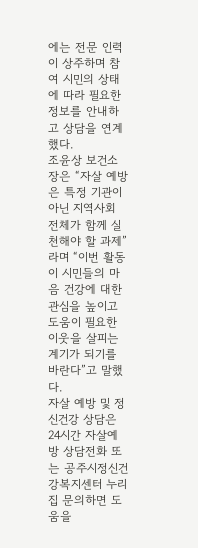에는 전문 인력이 상주하며 참여 시민의 상태에 따라 필요한 정보를 안내하고 상담을 연계했다.
조윤상 보건소장은 “자살 예방은 특정 기관이 아닌 지역사회 전체가 함께 실천해야 할 과제”라며 “이번 활동이 시민들의 마음 건강에 대한 관심을 높이고 도움이 필요한 이웃을 살피는 계기가 되기를 바란다”고 말했다.
자살 예방 및 정신건강 상담은 24시간 자살예방 상담전화 또는 공주시정신건강복지센터 누리집 문의하면 도움을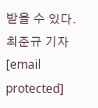받을 수 있다.
최준규 기자 [email protected]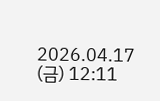2026.04.17 (금) 12:11